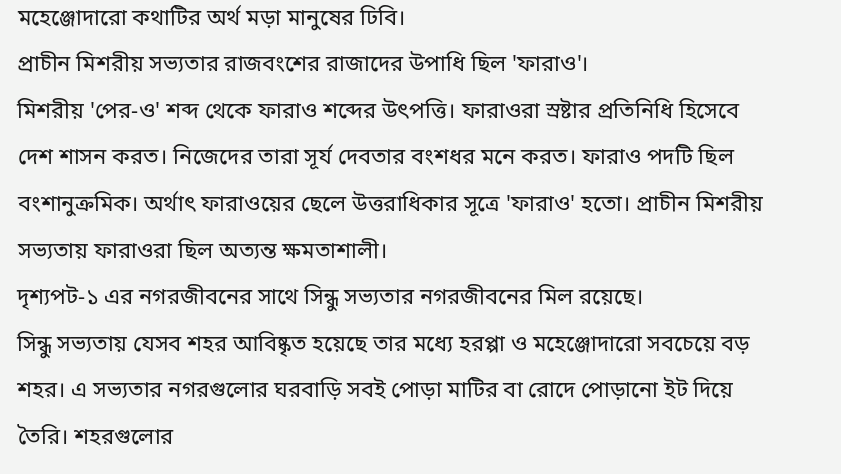মহেঞ্জোদারো কথাটির অর্থ মড়া মানুষের ঢিবি।
প্রাচীন মিশরীয় সভ্যতার রাজবংশের রাজাদের উপাধি ছিল 'ফারাও'।
মিশরীয় 'পের-ও' শব্দ থেকে ফারাও শব্দের উৎপত্তি। ফারাওরা স্রষ্টার প্রতিনিধি হিসেবে দেশ শাসন করত। নিজেদের তারা সূর্য দেবতার বংশধর মনে করত। ফারাও পদটি ছিল বংশানুক্রমিক। অর্থাৎ ফারাওয়ের ছেলে উত্তরাধিকার সূত্রে 'ফারাও' হতো। প্রাচীন মিশরীয় সভ্যতায় ফারাওরা ছিল অত্যন্ত ক্ষমতাশালী।
দৃশ্যপট-১ এর নগরজীবনের সাথে সিন্ধু সভ্যতার নগরজীবনের মিল রয়েছে।
সিন্ধু সভ্যতায় যেসব শহর আবিষ্কৃত হয়েছে তার মধ্যে হরপ্পা ও মহেঞ্জোদারো সবচেয়ে বড় শহর। এ সভ্যতার নগরগুলোর ঘরবাড়ি সবই পোড়া মাটির বা রোদে পোড়ানো ইট দিয়ে তৈরি। শহরগুলোর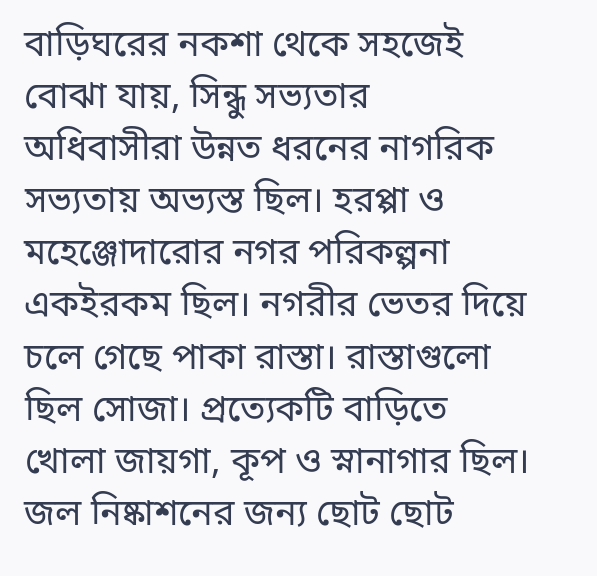বাড়িঘরের নকশা থেকে সহজেই বোঝা যায়, সিন্ধু সভ্যতার অধিবাসীরা উন্নত ধরনের নাগরিক সভ্যতায় অভ্যস্ত ছিল। হরপ্পা ও মহেঞ্জোদারোর নগর পরিকল্পনা একইরকম ছিল। নগরীর ভেতর দিয়ে চলে গেছে পাকা রাস্তা। রাস্তাগুলো ছিল সোজা। প্রত্যেকটি বাড়িতে খোলা জায়গা, কূপ ও স্নানাগার ছিল। জল নিষ্কাশনের জন্য ছোট ছোট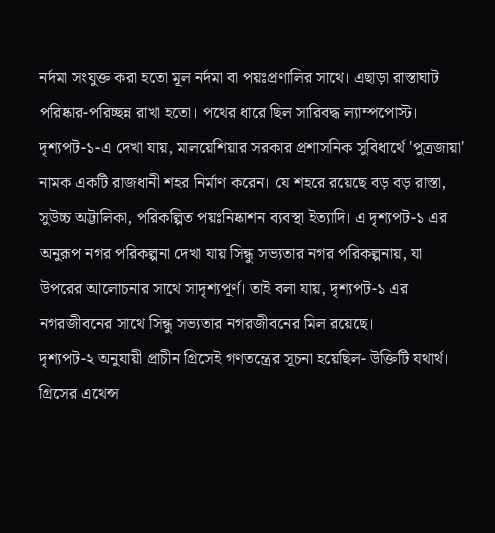নর্দমা সংযুক্ত করা হতো মূল নর্দমা বা পয়ঃপ্রণালির সাথে। এছাড়া রাস্তাঘাট পরিষ্কার-পরিচ্ছন্ন রাখা হতো। পথের ধারে ছিল সারিবদ্ধ ল্যাম্পপোস্ট।
দৃশ্যপট-১-এ দেখা যায়, মালয়েশিয়ার সরকার প্রশাসনিক সুবিধার্থে 'পুত্রজায়া' নামক একটি রাজধানী শহর নির্মাণ করেন। যে শহরে রয়েছে বড় বড় রাস্তা, সুউচ্চ অট্টালিকা, পরিকল্পিত পয়ঃনিষ্কাশন ব্যবস্থা ইত্যাদি। এ দৃশ্যপট-১ এর অনুরূপ নগর পরিকল্পনা দেখা যায় সিন্ধু সভ্যতার নগর পরিকল্পনায়, যা উপরের আলোচনার সাথে সাদৃশ্যপূর্ণ। তাই বলা যায়, দৃশ্যপট-১ এর নগরজীবনের সাথে সিন্ধু সভ্যতার নগরজীবনের মিল রয়েছে।
দৃশ্যপট-২ অনুযায়ী প্রাচীন গ্রিসেই গণতন্ত্রের সূচনা হয়েছিল- উক্তিটি যথার্থ।
গ্রিসের এথেন্স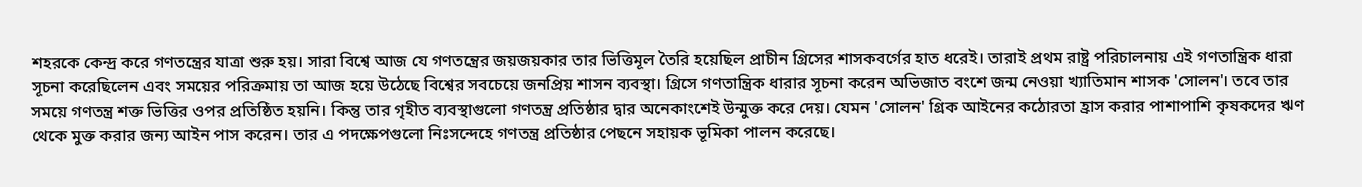শহরকে কেন্দ্র করে গণতন্ত্রের যাত্রা শুরু হয়। সারা বিশ্বে আজ যে গণতন্ত্রের জয়জয়কার তার ভিত্তিমূল তৈরি হয়েছিল প্রাচীন গ্রিসের শাসকবর্গের হাত ধরেই। তারাই প্রথম রাষ্ট্র পরিচালনায় এই গণতান্ত্রিক ধারা সূচনা করেছিলেন এবং সময়ের পরিক্রমায় তা আজ হয়ে উঠেছে বিশ্বের সবচেয়ে জনপ্রিয় শাসন ব্যবস্থা। গ্রিসে গণতান্ত্রিক ধারার সূচনা করেন অভিজাত বংশে জন্ম নেওয়া খ্যাতিমান শাসক 'সোলন'। তবে তার সময়ে গণতন্ত্র শক্ত ভিত্তির ওপর প্রতিষ্ঠিত হয়নি। কিন্তু তার গৃহীত ব্যবস্থাগুলো গণতন্ত্র প্রতিষ্ঠার দ্বার অনেকাংশেই উন্মুক্ত করে দেয়। যেমন 'সোলন' গ্রিক আইনের কঠোরতা হ্রাস করার পাশাপাশি কৃষকদের ঋণ থেকে মুক্ত করার জন্য আইন পাস করেন। তার এ পদক্ষেপগুলো নিঃসন্দেহে গণতন্ত্র প্রতিষ্ঠার পেছনে সহায়ক ভূমিকা পালন করেছে।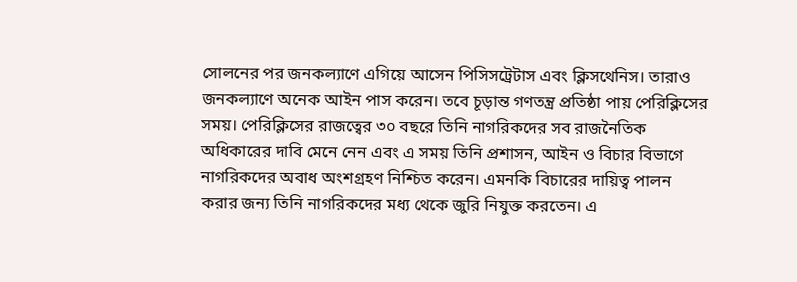সোলনের পর জনকল্যাণে এগিয়ে আসেন পিসিসট্রেটাস এবং ক্লিসথেনিস। তারাও জনকল্যাণে অনেক আইন পাস করেন। তবে চূড়ান্ত গণতন্ত্র প্রতিষ্ঠা পায় পেরিক্লিসের সময়। পেরিক্লিসের রাজত্বের ৩০ বছরে তিনি নাগরিকদের সব রাজনৈতিক অধিকারের দাবি মেনে নেন এবং এ সময় তিনি প্রশাসন, আইন ও বিচার বিভাগে নাগরিকদের অবাধ অংশগ্রহণ নিশ্চিত করেন। এমনকি বিচারের দায়িত্ব পালন করার জন্য তিনি নাগরিকদের মধ্য থেকে জুরি নিযুক্ত করতেন। এ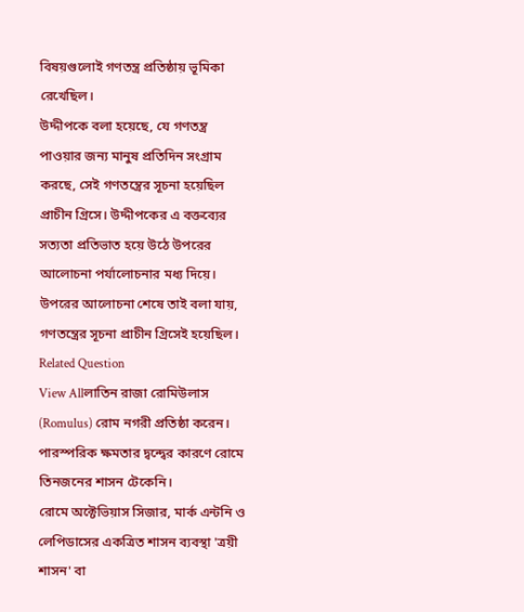বিষয়গুলোই গণতন্ত্র প্রতিষ্ঠায় ভূমিকা রেখেছিল।
উদ্দীপকে বলা হয়েছে, যে গণতন্ত্র পাওয়ার জন্য মানুষ প্রতিদিন সংগ্রাম করছে, সেই গণতন্ত্রের সূচনা হয়েছিল প্রাচীন গ্রিসে। উদ্দীপকের এ বক্তব্যের সত্যতা প্রতিভাত হয়ে উঠে উপরের আলোচনা পর্যালোচনার মধ্য দিয়ে। উপরের আলোচনা শেষে তাই বলা যায়, গণতন্ত্রের সূচনা প্রাচীন গ্রিসেই হয়েছিল।
Related Question
View Allলাতিন রাজা রোমিউলাস (Romulus) রোম নগরী প্রতিষ্ঠা করেন।
পারস্পরিক ক্ষমতার দ্বন্দ্বের কারণে রোমে তিনজনের শাসন টেকেনি।
রোমে অক্টেভিয়াস সিজার, মার্ক এন্টনি ও লেপিডাসের একত্রিত শাসন ব্যবস্থা 'ত্রয়ী শাসন' বা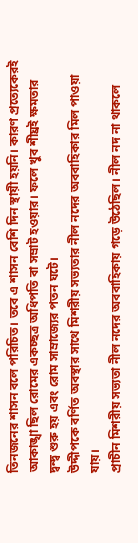তিনজনের শাসন বলে পরিচিত। তবে এ শাসন বেশি দিন স্থায়ী হয়নি। কারণ প্রত্যেকেরই আকাঙ্খা ছিল রোমের একচ্ছত্র অধিপতি বা সম্রাট হওয়ার। ফলে খুব শীঘ্রই ক্ষমতার দ্বন্দ্ব শুরু হয় এবং রোম সাম্রাজ্যের পতন ঘটে।
উদ্দীপকে বর্ণিত অবস্থার সাথে মিশরীয় সভ্যতার নীল নদের অববাহিকার মিল পাওয়া যায়।
প্রাচীন মিশরীয় সভ্যতা নীল নদের অববাহিকায় গড়ে উঠেছিল। নীল নদ না থাকলে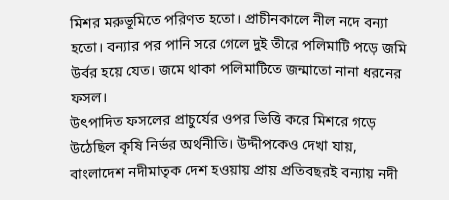মিশর মরুভূমিতে পরিণত হতো। প্রাচীনকালে নীল নদে বন্যা হতো। বন্যার পর পানি সরে গেলে দুই তীরে পলিমাটি পড়ে জমি উর্বর হয়ে যেত। জমে থাকা পলিমাটিতে জন্মাতো নানা ধরনের ফসল।
উৎপাদিত ফসলের প্রাচুর্যের ওপর ভিত্তি করে মিশরে গড়ে উঠেছিল কৃষি নির্ভর অর্থনীতি। উদ্দীপকেও দেখা যায়, বাংলাদেশ নদীমাতৃক দেশ হওয়ায় প্রায় প্রতিবছরই বন্যায় নদী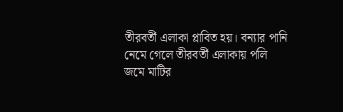তীরবর্তী এলাকা প্লাবিত হয়। বন্যার পানি নেমে গেলে তীরবর্তী এলাকায় পলি জমে মাটির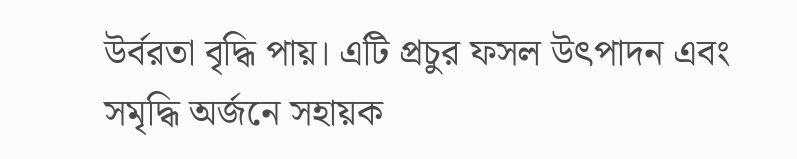উর্বরতা বৃদ্ধি পায়। এটি প্রচুর ফসল উৎপাদন এবং সমৃদ্ধি অর্জনে সহায়ক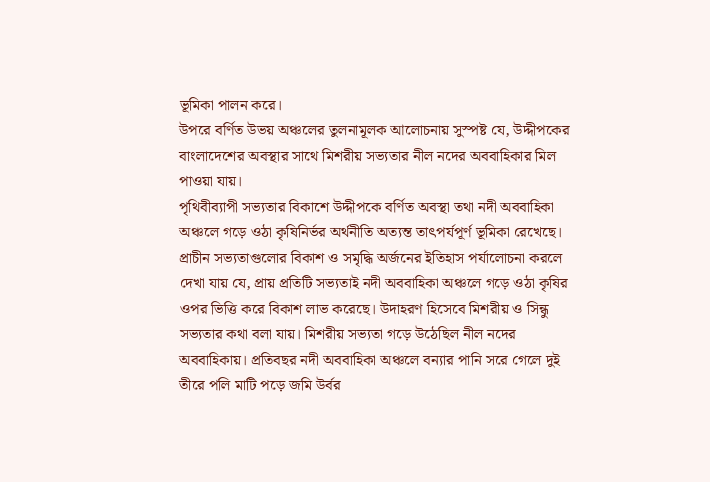ভূমিকা পালন করে।
উপরে বর্ণিত উভয় অঞ্চলের তুলনামূলক আলোচনায় সুস্পষ্ট যে, উদ্দীপকের বাংলাদেশের অবস্থার সাথে মিশরীয় সভ্যতার নীল নদের অববাহিকার মিল পাওয়া যায়।
পৃথিবীব্যাপী সভ্যতার বিকাশে উদ্দীপকে বর্ণিত অবস্থা তথা নদী অববাহিকা অঞ্চলে গড়ে ওঠা কৃষিনির্ভর অর্থনীতি অত্যন্ত তাৎপর্যপূর্ণ ভূমিকা রেখেছে।
প্রাচীন সভ্যতাগুলোর বিকাশ ও সমৃদ্ধি অর্জনের ইতিহাস পর্যালোচনা করলে দেখা যায় যে, প্রায় প্রতিটি সভ্যতাই নদী অববাহিকা অঞ্চলে গড়ে ওঠা কৃষির ওপর ভিত্তি করে বিকাশ লাভ করেছে। উদাহরণ হিসেবে মিশরীয় ও সিন্ধু সভ্যতার কথা বলা যায়। মিশরীয় সভ্যতা গড়ে উঠেছিল নীল নদের অববাহিকায়। প্রতিবছর নদী অববাহিকা অঞ্চলে বন্যার পানি সরে গেলে দুই তীরে পলি মাটি পড়ে জমি উর্বর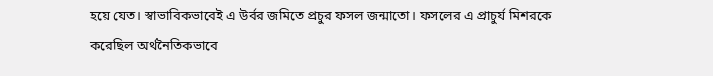হয়ে যেত। স্বাভাবিকভাবেই এ উর্বর জমিতে প্রচুর ফসল জন্মাতো। ফসলের এ প্রাচুর্য মিশরকে করেছিল অর্থনৈতিকভাবে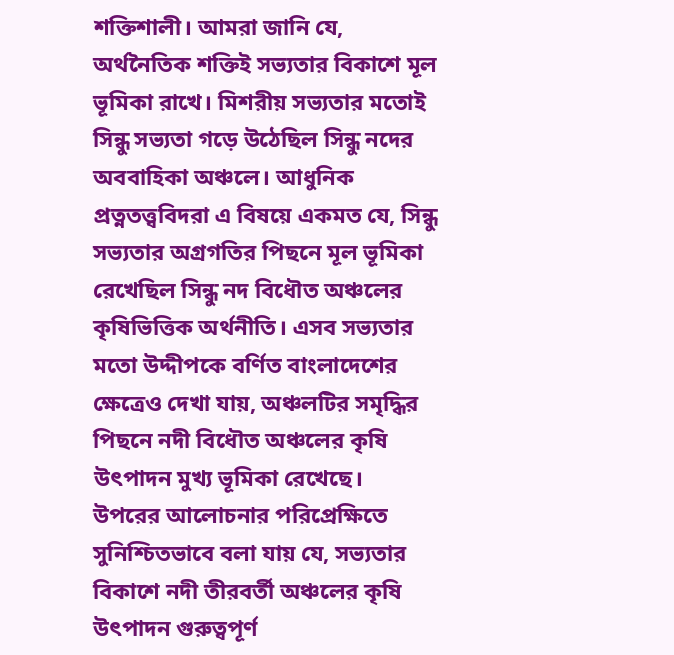শক্তিশালী। আমরা জানি যে, অর্থনৈতিক শক্তিই সভ্যতার বিকাশে মূল ভূমিকা রাখে। মিশরীয় সভ্যতার মতোই সিন্ধু সভ্যতা গড়ে উঠেছিল সিন্ধু নদের অববাহিকা অঞ্চলে। আধুনিক প্রত্নতত্ত্ববিদরা এ বিষয়ে একমত যে, সিন্ধু সভ্যতার অগ্রগতির পিছনে মূল ভূমিকা রেখেছিল সিন্ধু নদ বিধৌত অঞ্চলের কৃষিভিত্তিক অর্থনীতি। এসব সভ্যতার মতো উদ্দীপকে বর্ণিত বাংলাদেশের ক্ষেত্রেও দেখা যায়, অঞ্চলটির সমৃদ্ধির পিছনে নদী বিধৌত অঞ্চলের কৃষি উৎপাদন মুখ্য ভূমিকা রেখেছে।
উপরের আলোচনার পরিপ্রেক্ষিতে সুনিশ্চিতভাবে বলা যায় যে, সভ্যতার বিকাশে নদী তীরবর্তী অঞ্চলের কৃষি উৎপাদন গুরুত্বপূর্ণ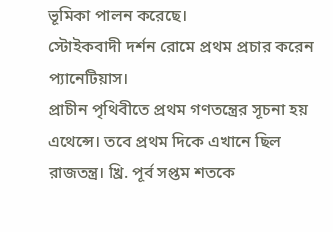ভূমিকা পালন করেছে।
স্টোইকবাদী দর্শন রোমে প্রথম প্রচার করেন প্যানেটিয়াস।
প্রাচীন পৃথিবীতে প্রথম গণতন্ত্রের সূচনা হয় এথেন্সে। তবে প্রথম দিকে এখানে ছিল রাজতন্ত্র। খ্রি. পূর্ব সপ্তম শতকে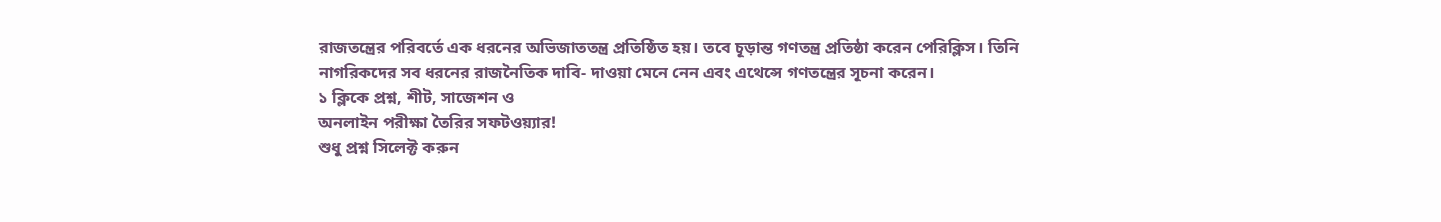রাজতন্ত্রের পরিবর্তে এক ধরনের অভিজাততন্ত্র প্রতিষ্ঠিত হয়। তবে চূড়ান্ত গণতন্ত্র প্রতিষ্ঠা করেন পেরিক্লিস। তিনি নাগরিকদের সব ধরনের রাজনৈতিক দাবি- দাওয়া মেনে নেন এবং এথেন্সে গণতন্ত্রের সূচনা করেন।
১ ক্লিকে প্রশ্ন, শীট, সাজেশন ও
অনলাইন পরীক্ষা তৈরির সফটওয়্যার!
শুধু প্রশ্ন সিলেক্ট করুন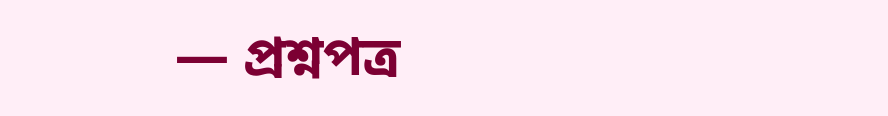— প্রশ্নপত্র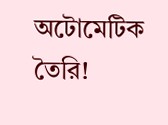অটোমেটিক তৈরি!